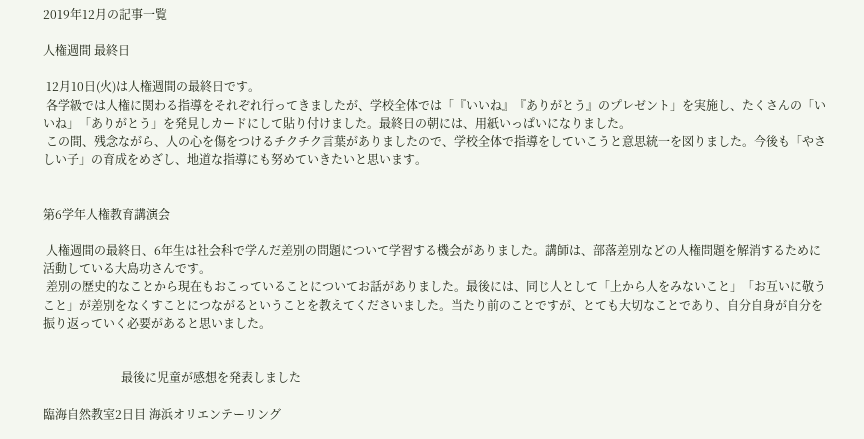2019年12月の記事一覧

人権週間 最終日

 12月10日(火)は人権週間の最終日です。
 各学級では人権に関わる指導をそれぞれ行ってきましたが、学校全体では「『いいね』『ありがとう』のプレゼント」を実施し、たくさんの「いいね」「ありがとう」を発見しカードにして貼り付けました。最終日の朝には、用紙いっぱいになりました。
 この間、残念ながら、人の心を傷をつけるチクチク言葉がありましたので、学校全体で指導をしていこうと意思統一を図りました。今後も「やさしい子」の育成をめざし、地道な指導にも努めていきたいと思います。


第6学年人権教育講演会

 人権週間の最終日、6年生は社会科で学んだ差別の問題について学習する機会がありました。講師は、部落差別などの人権問題を解消するために活動している大島功さんです。
 差別の歴史的なことから現在もおこっていることについてお話がありました。最後には、同じ人として「上から人をみないこと」「お互いに敬うこと」が差別をなくすことにつながるということを教えてくださいました。当たり前のことですが、とても大切なことであり、自分自身が自分を振り返っていく必要があると思いました。


                          最後に児童が感想を発表しました

臨海自然教室2日目 海浜オリエンテーリング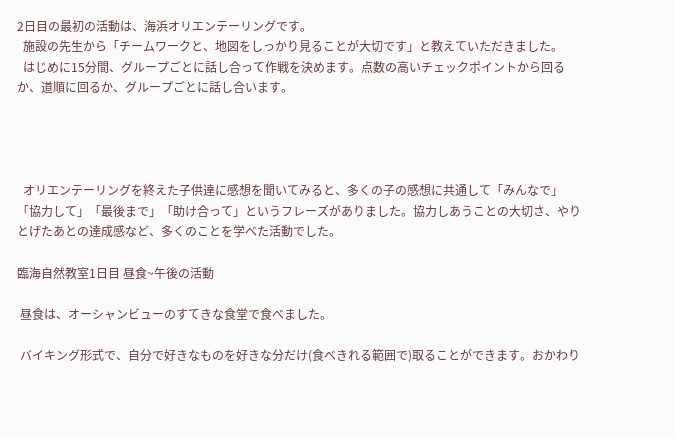2日目の最初の活動は、海浜オリエンテーリングです。
  施設の先生から「チームワークと、地図をしっかり見ることが大切です」と教えていただきました。
  はじめに15分間、グループごとに話し合って作戦を決めます。点数の高いチェックポイントから回るか、道順に回るか、グループごとに話し合います。




  オリエンテーリングを終えた子供達に感想を聞いてみると、多くの子の感想に共通して「みんなで」「協力して」「最後まで」「助け合って」というフレーズがありました。協力しあうことの大切さ、やりとげたあとの達成感など、多くのことを学べた活動でした。

臨海自然教室1日目 昼食~午後の活動

 昼食は、オーシャンビューのすてきな食堂で食べました。

 バイキング形式で、自分で好きなものを好きな分だけ(食べきれる範囲で)取ることができます。おかわり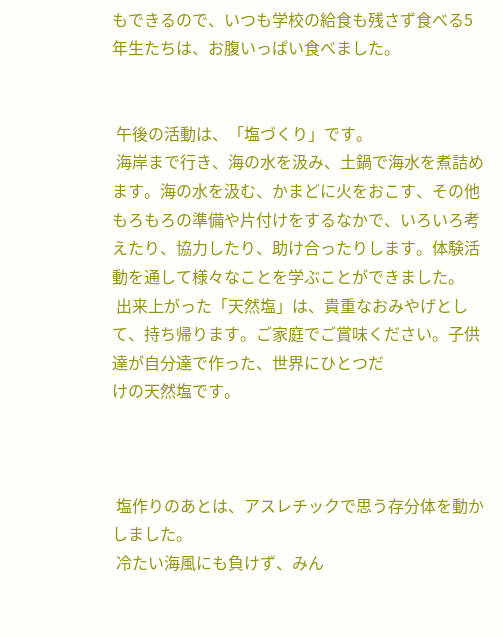もできるので、いつも学校の給食も残さず食べる5年生たちは、お腹いっぱい食べました。


 午後の活動は、「塩づくり」です。
 海岸まで行き、海の水を汲み、土鍋で海水を煮詰めます。海の水を汲む、かまどに火をおこす、その他もろもろの準備や片付けをするなかで、いろいろ考えたり、協力したり、助け合ったりします。体験活動を通して様々なことを学ぶことができました。
 出来上がった「天然塩」は、貴重なおみやげとして、持ち帰ります。ご家庭でご賞味ください。子供達が自分達で作った、世界にひとつだ
けの天然塩です。



 塩作りのあとは、アスレチックで思う存分体を動かしました。
 冷たい海風にも負けず、みん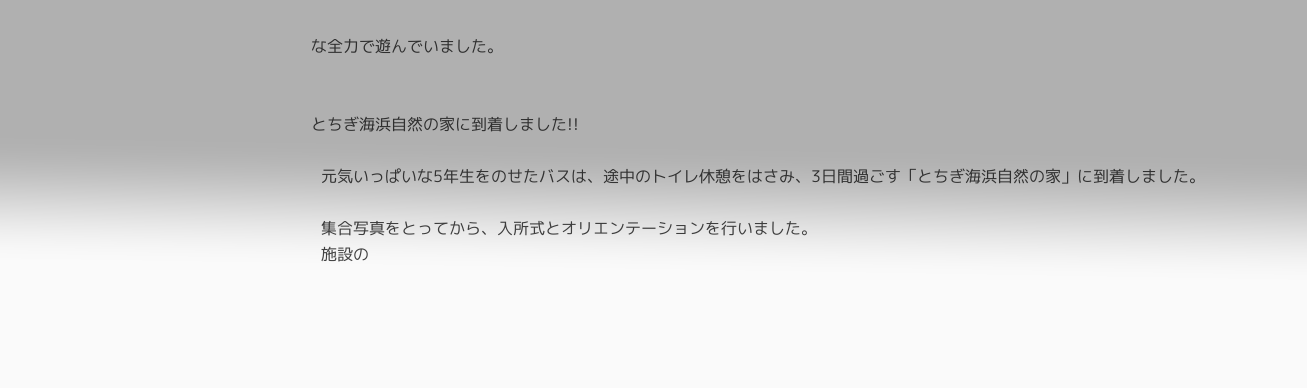な全力で遊んでいました。


とちぎ海浜自然の家に到着しました!!

  元気いっぱいな5年生をのせたバスは、途中のトイレ休憩をはさみ、3日間過ごす「とちぎ海浜自然の家」に到着しました。

  集合写真をとってから、入所式とオリエンテーションを行いました。
  施設の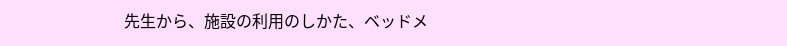先生から、施設の利用のしかた、ベッドメ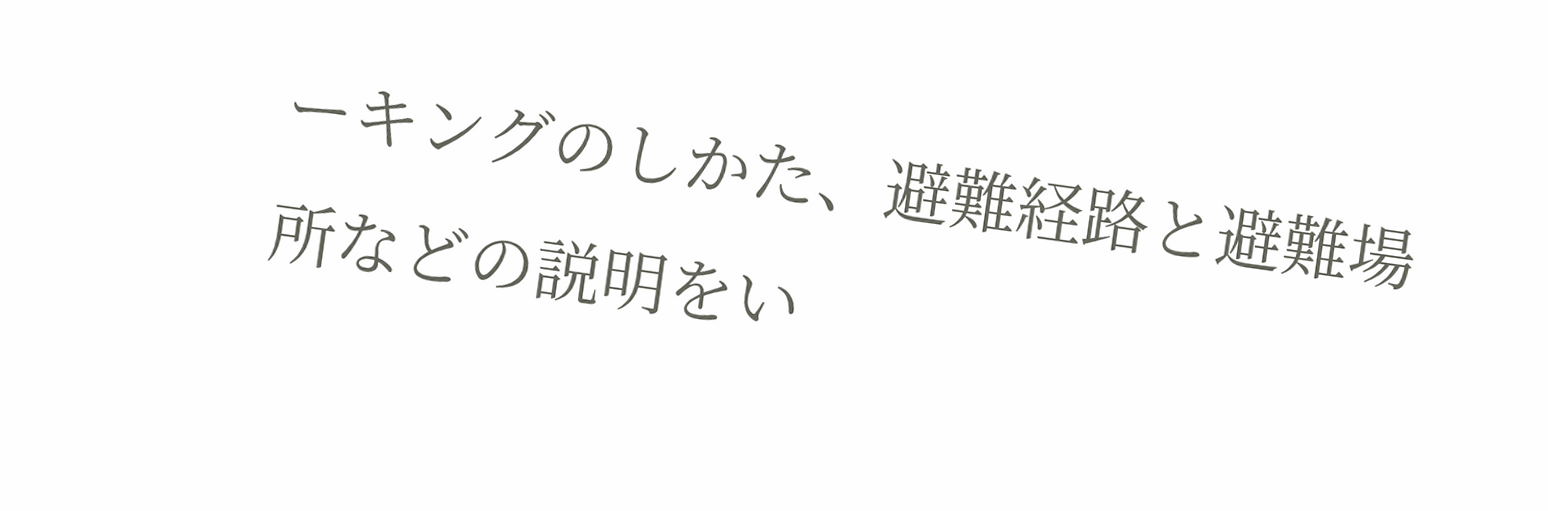ーキングのしかた、避難経路と避難場所などの説明をい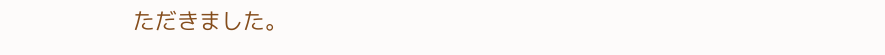ただきました。